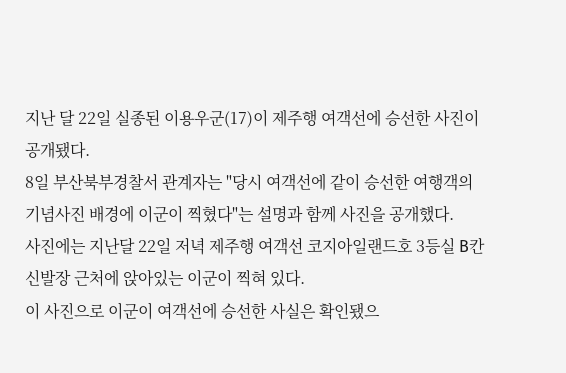지난 달 22일 실종된 이용우군(17)이 제주행 여객선에 승선한 사진이 공개됐다.
8일 부산북부경찰서 관계자는 "당시 여객선에 같이 승선한 여행객의 기념사진 배경에 이군이 찍혔다"는 설명과 함께 사진을 공개했다.
사진에는 지난달 22일 저녁 제주행 여객선 코지아일랜드호 3등실 B칸 신발장 근처에 앉아있는 이군이 찍혀 있다.
이 사진으로 이군이 여객선에 승선한 사실은 확인됐으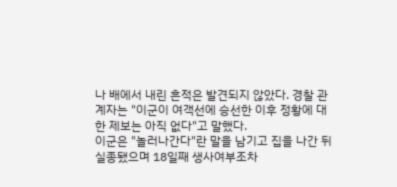나 배에서 내린 흔적은 발견되지 않았다. 경찰 관계자는 "이군이 여객선에 승선한 이후 정황에 대한 제보는 아직 없다"고 말했다.
이군은 "놀러나간다"란 말을 남기고 집을 나간 뒤 실종됐으며 18일째 생사여부조차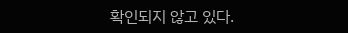확인되지 않고 있다.